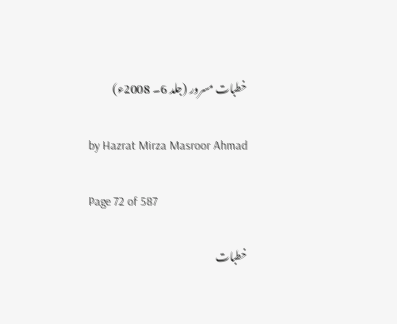خطبات مسرور (جلد 6۔ 2008ء)

by Hazrat Mirza Masroor Ahmad

Page 72 of 587

خطبات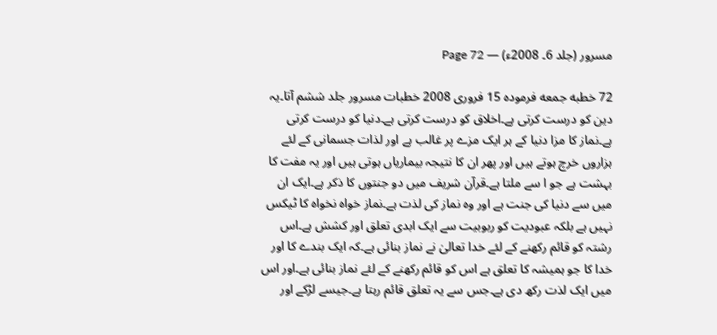مسرور (جلد 6۔ 2008ء) — Page 72

72 خطبه جمعه فرموده 15 فروری 2008 خطبات مسرور جلد ششم آتا۔یہ دین کو درست کرتی ہے۔اخلاق کو درست کرتی ہے۔دنیا کو درست کرتی ہے۔نماز کا مزا دنیا کے ہر ایک مزے پر غالب ہے اور لذات جسمانی کے لئے ہزاروں خرچ ہوتے ہیں اور پھر ان کا نتیجہ بیماریاں ہوتی ہیں اور یہ مفت کا بہشت ہے جو ا سے ملتا ہے۔قرآن شریف میں دو جنتوں کا ذکر ہے۔ایک ان میں سے دنیا کی جنت ہے اور وہ نماز کی لذت ہے۔نماز خواہ نخواہ کا ٹیکس نہیں ہے بلکہ عبودیت کو ربوبیت سے ایک ابدی تعلق اور کشش ہے۔اس رشتہ کو قائم رکھنے کے لئے خدا تعالیٰ نے نماز بنائی ہے۔کہ ایک بندے کا اور خدا کا جو ہمیشہ کا تعلق ہے اس کو قائم رکھنے کے لئے نماز بنائی ہے۔اور اس میں ایک لذت رکھ دی ہے۔جس سے یہ تعلق قائم رہتا ہے۔جیسے لڑکے اور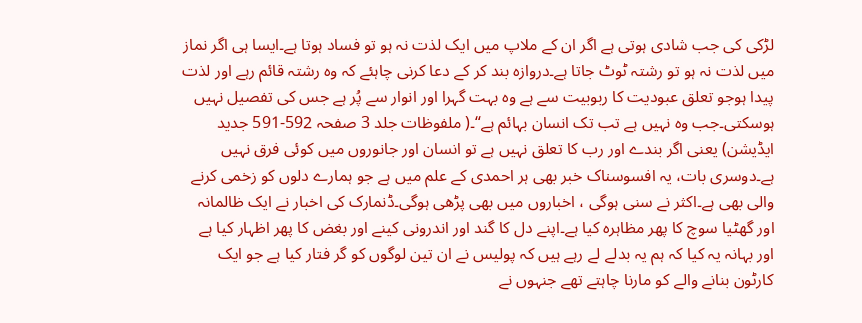لڑکی کی جب شادی ہوتی ہے اگر ان کے ملاپ میں ایک لذت نہ ہو تو فساد ہوتا ہے۔ایسا ہی اگر نماز میں لذت نہ ہو تو رشتہ ٹوٹ جاتا ہے۔دروازہ بند کر کے دعا کرنی چاہئے کہ وہ رشتہ قائم رہے اور لذت پیدا ہوجو تعلق عبودیت کا ربوبیت سے ہے وہ بہت گہرا اور انوار سے پُر ہے جس کی تفصیل نہیں ہوسکتی۔جب وہ نہیں ہے تب تک انسان بہائم ہے“۔( ملفوظات جلد 3 صفحہ 592-591 جدید ایڈیشن) یعنی اگر بندے اور رب کا تعلق نہیں ہے تو انسان اور جانوروں میں کوئی فرق نہیں ہے۔دوسری بات، یہ افسوسناک خبر بھی ہر احمدی کے علم میں ہے جو ہمارے دلوں کو زخمی کرنے والی بھی ہے۔اکثر نے سنی ہوگی ، اخباروں میں بھی پڑھی ہوگی۔ڈنمارک کی اخبار نے ایک ظالمانہ اور گھٹیا سوچ کا پھر مظاہرہ کیا ہے۔اپنے دل کا گند اور اندرونی کینے اور بغض کا پھر اظہار کیا ہے اور بہانہ یہ کیا کہ ہم یہ بدلے لے رہے ہیں کہ پولیس نے ان تین لوگوں کو گر فتار کیا ہے جو ایک کارٹون بنانے والے کو مارنا چاہتے تھے جنہوں نے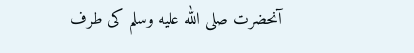آنحضرت صلى الله عليه وسلم کی طرف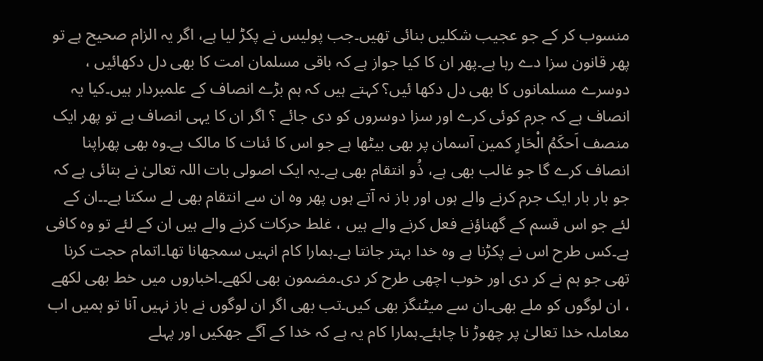منسوب کر کے جو عجیب شکلیں بنائی تھیں۔جب پولیس نے پکڑ لیا ہے، اگر یہ الزام صحیح ہے تو پھر قانون سزا دے رہا ہے۔پھر ان کا کیا جواز ہے کہ باقی مسلمان امت کا بھی دل دکھائیں ، دوسرے مسلمانوں کا بھی دل دکھا ئیں؟ کہتے ہیں کہ ہم بڑے انصاف کے علمبردار ہیں۔کیا یہ انصاف ہے کہ جرم کوئی کرے اور سزا دوسروں کو دی جائے ؟ اگر ان کا یہی انصاف ہے تو پھر ایک منصف اَحكَمُ الْحَارِ کمین آسمان پر بھی بیٹھا ہے جو اس کا ئنات کا مالک ہے۔وہ بھی پھراپنا انصاف کرے گا جو غالب بھی ہے، ذُو انتقام بھی ہے۔یہ ایک اصولی بات اللہ تعالیٰ نے بتائی ہے کہ جو بار بار ایک جرم کرنے والے ہوں اور باز نہ آتے ہوں پھر وہ ان سے انتقام بھی لے سکتا ہے۔۔ان کے لئے جو اس قسم کے گھناؤنے فعل کرنے والے ہیں ، غلط حرکات کرنے والے ہیں ان کے لئے تو وہ کافی ہے۔کس طرح اس نے پکڑنا ہے وہ خدا بہتر جانتا ہے۔ہمارا کام انہیں سمجھانا تھا۔اتمام حجت کرنا تھی جو ہم نے کر دی اور خوب اچھی طرح کر دی۔مضمون بھی لکھے۔اخباروں میں خط بھی لکھے ، ان لوگوں کو ملے بھی۔ان سے میٹنگز بھی کیں۔تب بھی اگر ان لوگوں نے باز نہیں آنا تو ہمیں اب معاملہ خدا تعالیٰ پر چھوڑ نا چاہئے۔ہمارا کام یہ ہے کہ خدا کے آگے جھکیں اور پہلے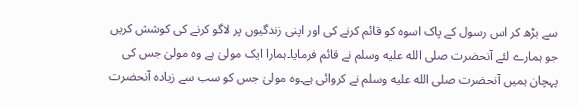سے بڑھ کر اس رسول کے پاک اسوہ کو قائم کرنے کی اور اپنی زندگیوں پر لاگو کرنے کی کوشش کریں جو ہمارے لئے آنحضرت صلى الله عليه وسلم نے قائم فرمایا۔ہمارا ایک مولیٰ ہے وہ مولیٰ جس کی پہچان ہمیں آنحضرت صلى الله عليه وسلم نے کروائی ہے۔وہ مولیٰ جس کو سب سے زیادہ آنحضرت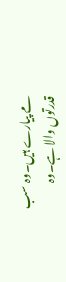مے پیارے ہیں۔وہ سب قدرتوں والا ہے۔وہ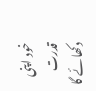خود اپنی قدرت دکھائے گا